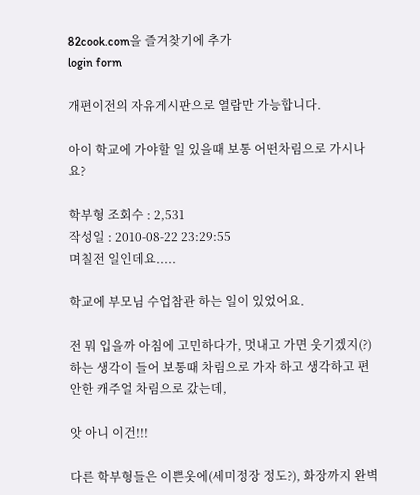82cook.com을 즐겨찾기에 추가
login form

개편이전의 자유게시판으로 열람만 가능합니다.

아이 학교에 가야할 일 있을때 보통 어떤차림으로 가시나요?

학부형 조회수 : 2,531
작성일 : 2010-08-22 23:29:55
며칠전 일인데요.....

학교에 부모님 수업참관 하는 일이 있었어요.

전 뭐 입을까 아침에 고민하다가, 멋내고 가면 웃기겠지(?) 하는 생각이 들어 보통때 차림으로 가자 하고 생각하고 편안한 캐주얼 차림으로 갔는데,

앗 아니 이건!!!

다른 학부형들은 이쁜옷에(세미정장 정도?), 화장까지 완벽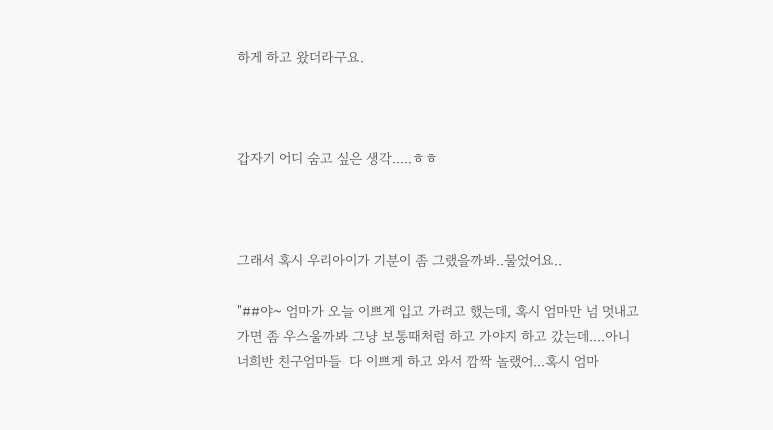하게 하고 왔더라구요.



갑자기 어디 숨고 싶은 생각.....ㅎㅎ



그래서 혹시 우리아이가 기분이 좀 그랬을까봐..물었어요..

"##야~ 엄마가 오늘 이쁘게 입고 가려고 했는데, 혹시 엄마만 넘 멋내고 가면 좀 우스울까봐 그냥 보통때처럼 하고 가야지 하고 갔는데....아니 너희반 친구엄마들  다 이쁘게 하고 와서 깜짝 놀랬어...혹시 엄마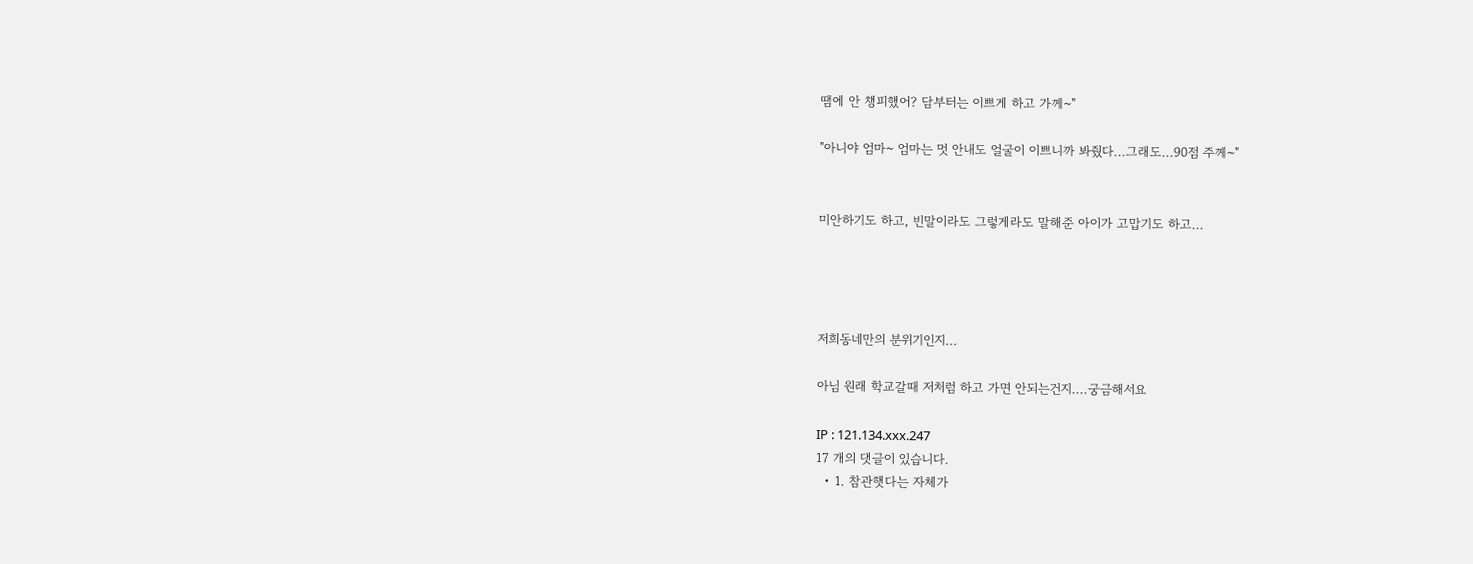땜에 안 챙피했어? 담부터는 이쁘게 하고 가께~"

"아니야 엄마~ 엄마는 멋 안내도 얼굴이 이쁘니까 봐줬다...그래도...90점 주께~"


미안하기도 하고, 빈말이라도 그렇게라도 말해준 아이가 고맙기도 하고...




저희동네만의 분위기인지...

아님 원래 학교갈때 저처럼 하고 가면 안되는건지....궁금해서요

IP : 121.134.xxx.247
17 개의 댓글이 있습니다.
  • 1. 참관햇다는 자체가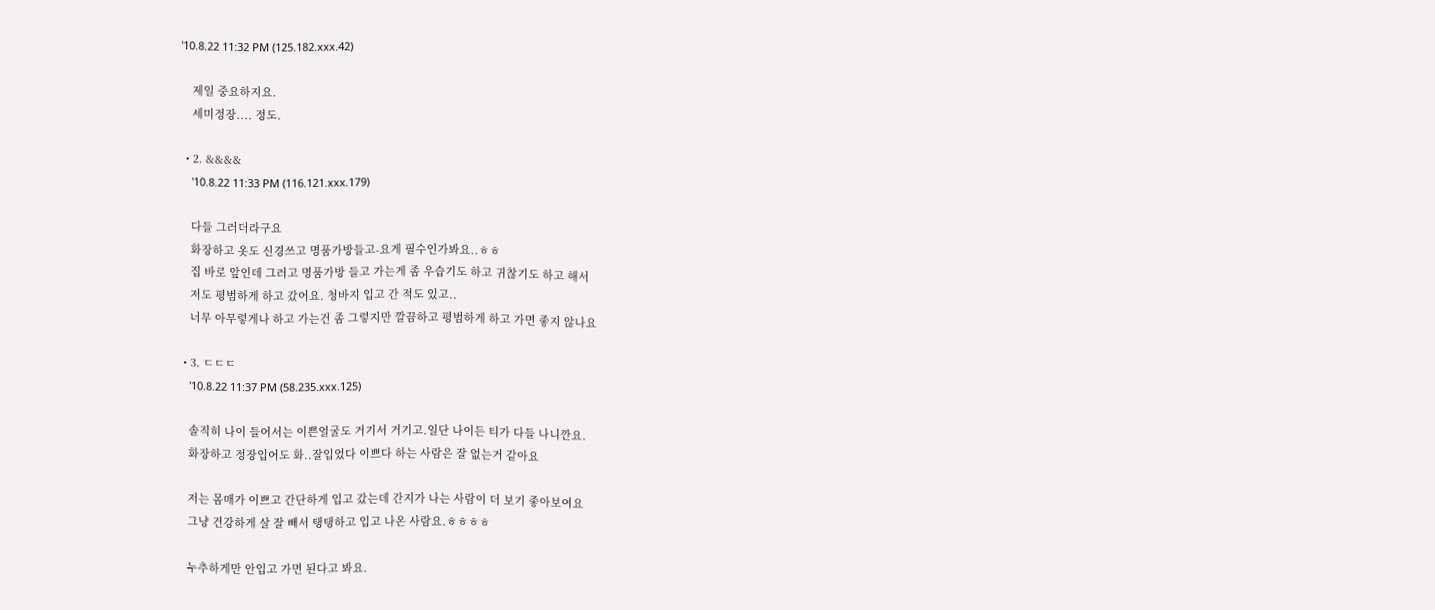'10.8.22 11:32 PM (125.182.xxx.42)

    제일 중요하지요.
    세미정장.... 정도.

  • 2. &&&&
    '10.8.22 11:33 PM (116.121.xxx.179)

    다들 그러더라구요
    화장하고 옷도 신경쓰고 명품가방들고-요게 필수인가봐요..ㅎㅎ
    집 바로 앞인데 그러고 명품가방 들고 가는게 좀 우습기도 하고 귀찮기도 하고 해서
    저도 평범하게 하고 갔어요. 청바지 입고 간 적도 있고..
    너무 아무렇게나 하고 가는건 좀 그렇지만 깔끔하고 평범하게 하고 가면 좋지 않나요

  • 3. ㄷㄷㄷ
    '10.8.22 11:37 PM (58.235.xxx.125)

    솔직히 나이 들어서는 이쁜얼굴도 거기서 거기고.일단 나이든 티가 다들 나니깐요.
    화장하고 정장입어도 화..잘입었다 이쁘다 하는 사람은 잘 없는거 같아요

    저는 몸매가 이쁘고 간단하게 입고 갔는데 간지가 나는 사람이 더 보기 좋아보여요
    그냥 건강하게 살 잘 빼서 탱탱하고 입고 나온 사람요.ㅎㅎㅎㅎ

    누추하게만 안입고 가면 된다고 봐요.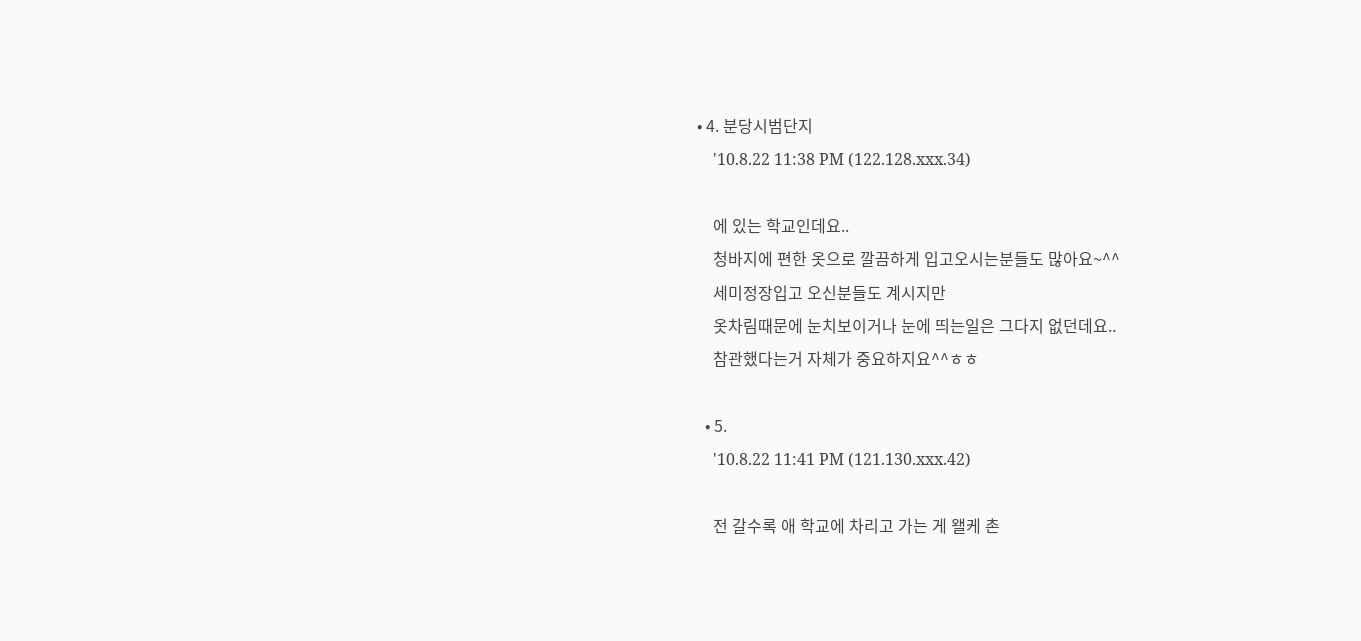• 4. 분당시범단지
    '10.8.22 11:38 PM (122.128.xxx.34)

    에 있는 학교인데요..
    청바지에 편한 옷으로 깔끔하게 입고오시는분들도 많아요~^^
    세미정장입고 오신분들도 계시지만
    옷차림때문에 눈치보이거나 눈에 띄는일은 그다지 없던데요..
    참관했다는거 자체가 중요하지요^^ㅎㅎ

  • 5.
    '10.8.22 11:41 PM (121.130.xxx.42)

    전 갈수록 애 학교에 차리고 가는 게 왤케 촌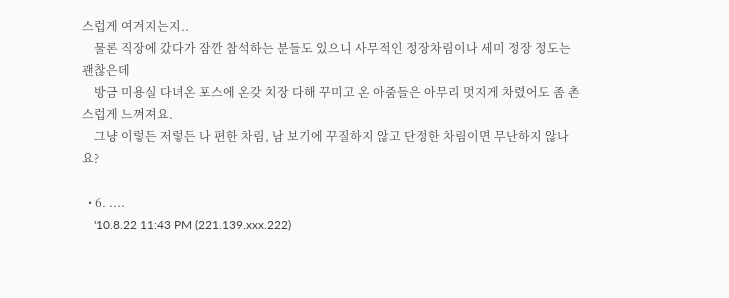스럽게 여겨지는지..
    물론 직장에 갔다가 잠깐 참석하는 분들도 있으니 사무적인 정장차림이나 세미 정장 정도는 괜찮은데
    방금 미용실 다녀온 포스에 온갖 치장 다해 꾸미고 온 아줌들은 아무리 멋지게 차렸어도 좀 촌스럽게 느껴져요.
    그냥 이렇든 저렇든 나 편한 차림, 남 보기에 꾸질하지 않고 단정한 차림이면 무난하지 않나요?

  • 6. ....
    '10.8.22 11:43 PM (221.139.xxx.222)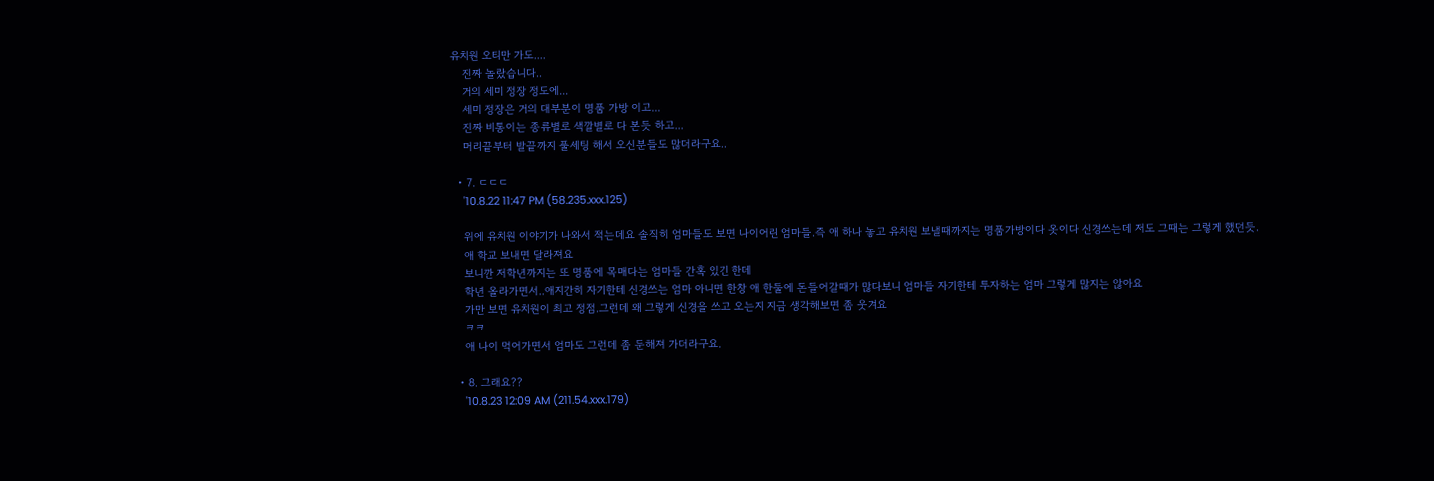유치원 오티만 가도....
    진짜 놀랐습니다..
    거의 세미 정장 정도에...
    세미 정장은 거의 대부분이 명품 가방 이고...
    진짜 비통이는 종류별로 색깔별로 다 본듯 하고...
    머리끝부터 발끝까지 풀세팅 해서 오신분들도 많더라구요..

  • 7. ㄷㄷㄷ
    '10.8.22 11:47 PM (58.235.xxx.125)

    위에 유치원 이야기가 나와서 적는데요 솔직히 엄마들도 보면 나이어린 엄마들.즉 애 하나 놓고 유치원 보낼때까지는 명품가방이다 옷이다 신경쓰는데 저도 그때는 그렇게 했던듯.
    애 학교 보내면 달라져요
    보니깐 저학년까지는 또 명품에 목매다는 엄마들 간혹 있긴 한데
    학년 올라가면서..애지간히 자기한테 신경쓰는 엄마 아니면 한창 애 한둘에 돈들어갈때가 많다보니 엄마들 자기한테 투자하는 엄마 그렇게 많지는 않아요
    가만 보면 유치원이 최고 정점.그런데 왜 그렇게 신경을 쓰고 오는지 지금 생각해보면 좀 웃겨요
    ㅋㅋ
    애 나이 먹어가면서 엄마도 그런데 좀 둔해져 가더라구요.

  • 8. 그래요??
    '10.8.23 12:09 AM (211.54.xxx.179)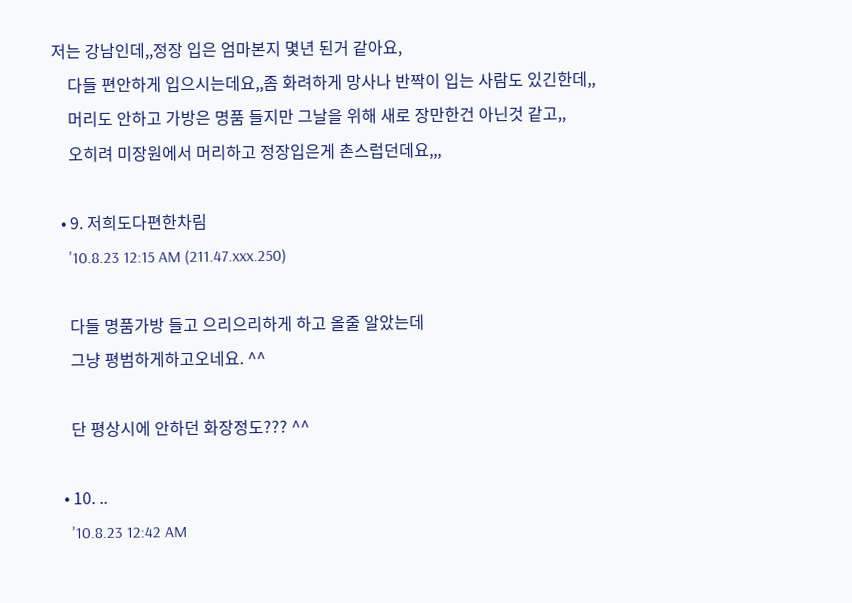저는 강남인데,,정장 입은 엄마본지 몇년 된거 같아요,
    다들 편안하게 입으시는데요,,좀 화려하게 망사나 반짝이 입는 사람도 있긴한데,,
    머리도 안하고 가방은 명품 들지만 그날을 위해 새로 장만한건 아닌것 같고,,
    오히려 미장원에서 머리하고 정장입은게 촌스럽던데요,,,

  • 9. 저희도다편한차림
    '10.8.23 12:15 AM (211.47.xxx.250)

    다들 명품가방 들고 으리으리하게 하고 올줄 알았는데
    그냥 평범하게하고오네요. ^^

    단 평상시에 안하던 화장정도??? ^^

  • 10. ..
    '10.8.23 12:42 AM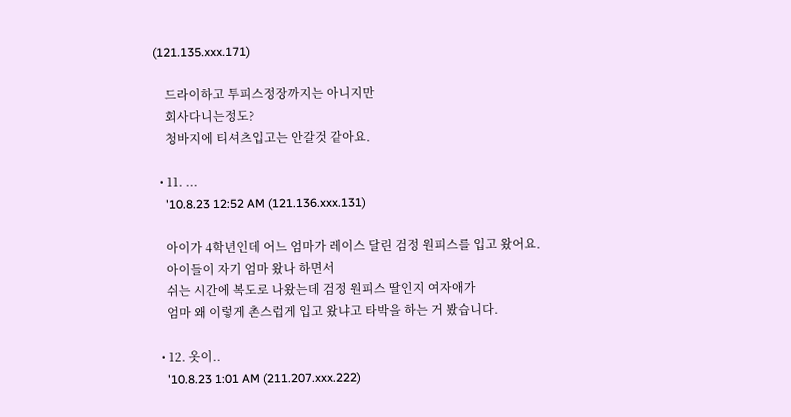(121.135.xxx.171)

    드라이하고 투피스정장까지는 아니지만
    회사다니는정도?
    청바지에 티셔츠입고는 안갈것 같아요.

  • 11. ...
    '10.8.23 12:52 AM (121.136.xxx.131)

    아이가 4학년인데 어느 엄마가 레이스 달린 검정 원피스를 입고 왔어요.
    아이들이 자기 엄마 왔나 하면서
    쉬는 시간에 복도로 나왔는데 검정 원피스 딸인지 여자애가
    엄마 왜 이렇게 촌스럽게 입고 왔냐고 타박을 하는 거 봤습니다.

  • 12. 옷이..
    '10.8.23 1:01 AM (211.207.xxx.222)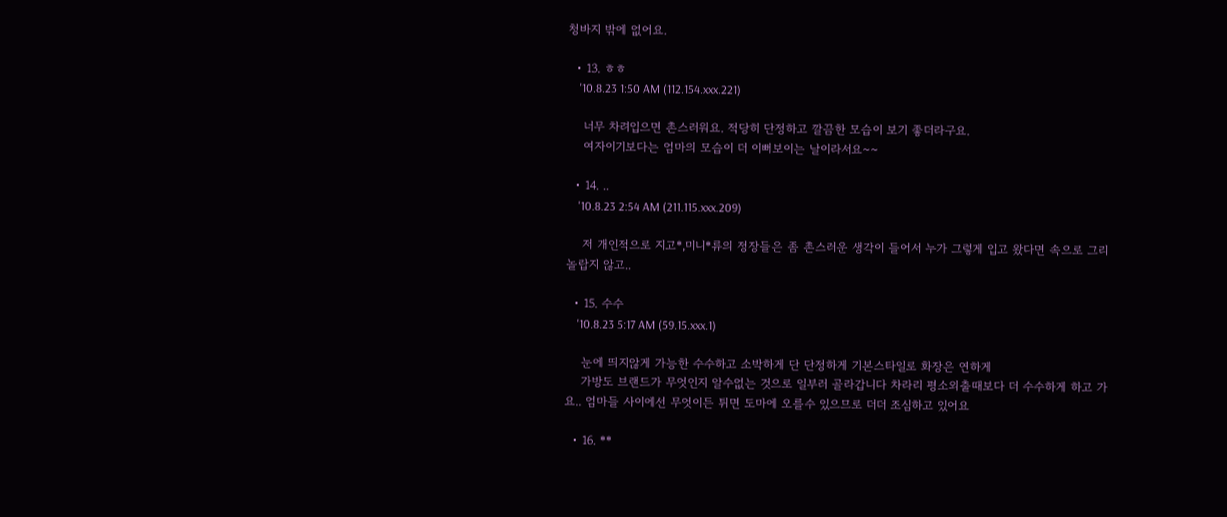청바지 밖에 없어요.

  • 13. ㅎㅎ
    '10.8.23 1:50 AM (112.154.xxx.221)

    너무 차려입으면 촌스러워요. 적당히 단정하고 깔끔한 모습이 보기 좋더라구요.
    여자이기보다는 엄마의 모습이 더 이뻐보이는 날이라서요~~

  • 14. ..
    '10.8.23 2:54 AM (211.115.xxx.209)

    저 개인적으로 지고*,미니*류의 정장들은 좀 촌스러운 생각이 들어서 누가 그렇게 입고 왔다면 속으로 그리 놀랍지 않고..

  • 15. 수수
    '10.8.23 5:17 AM (59.15.xxx.1)

    눈에 띄지않게 가능한 수수하고 소박하게 단 단정하게 기본스타일로 화장은 연하게
    가방도 브랜드가 무엇인지 알수없는 것으로 일부러 골라갑니다 차라리 평소외출때보다 더 수수하게 하고 가요.. 엄마들 사이에선 무엇이든 튀면 도마에 오를수 있으므로 더더 조심하고 있어요

  • 16. **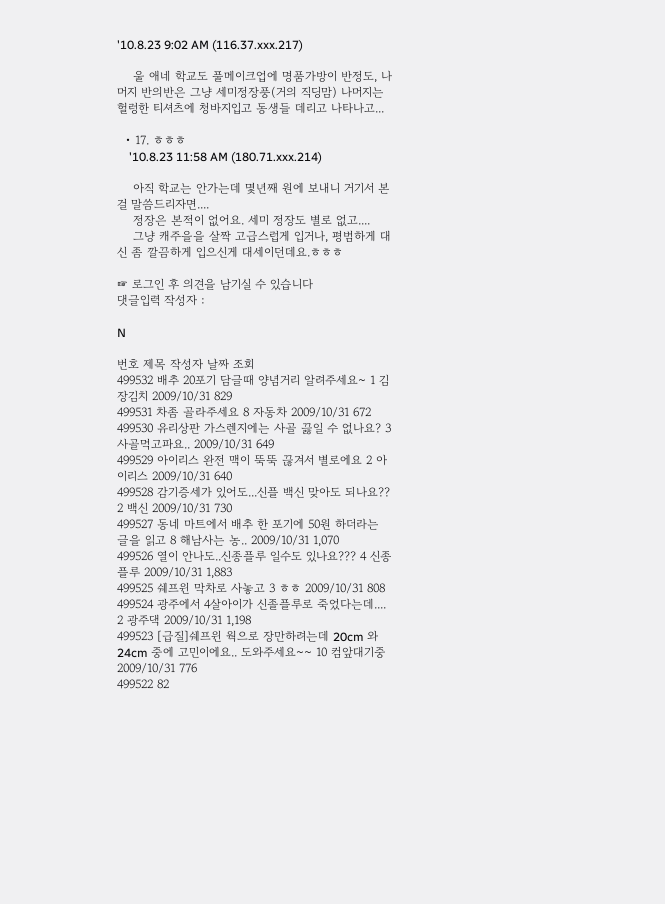'10.8.23 9:02 AM (116.37.xxx.217)

    울 애네 학교도 풀메이크업에 명품가방이 반정도, 나머지 반의반은 그냥 세미정장풍(거의 직딩맘) 나머지는 헐렁한 티셔츠에 청바지입고 동생들 데리고 나타나고...

  • 17. ㅎㅎㅎ
    '10.8.23 11:58 AM (180.71.xxx.214)

    아직 학교는 안가는데 몇년째 원에 보내니 거기서 본걸 말씀드리자면....
    정장은 본적이 없어요. 세미 정장도 별로 없고....
    그냥 캐주을을 살짝 고급스럽게 입거나, 평범하게 대신 좀 깔끔하게 입으신게 대세이던데요.ㅎㅎㅎ

☞ 로그인 후 의견을 남기실 수 있습니다
댓글입력 작성자 :

N

번호 제목 작성자 날짜 조회
499532 배추 20포기 담글때 양념거리 알려주세요~ 1 김장김치 2009/10/31 829
499531 차좀 골라주세요 8 자동차 2009/10/31 672
499530 유리상판 가스렌지에는 사골 끓일 수 없나요? 3 사골먹고파요.. 2009/10/31 649
499529 아이리스 완전 맥이 뚝뚝 끊겨서 별로에요 2 아이리스 2009/10/31 640
499528 감기증세가 있어도...신플 백신 맞아도 되나요?? 2 백신 2009/10/31 730
499527 동네 마트에서 배추 한 포기에 50원 하더라는 글을 읽고 8 해남사는 농.. 2009/10/31 1,070
499526 열이 안나도..신종플루 일수도 있나요??? 4 신종플루 2009/10/31 1,883
499525 쉐프윈 막차로 사놓고 3 ㅎㅎ 2009/10/31 808
499524 광주에서 4살아이가 신졸플루로 죽었다는데.... 2 광주댁 2009/10/31 1,198
499523 [급질]쉐프윈 웍으로 장만하려는데 20cm 와 24cm 중에 고민이에요.. 도와주세요~~ 10 컴앞대기중 2009/10/31 776
499522 82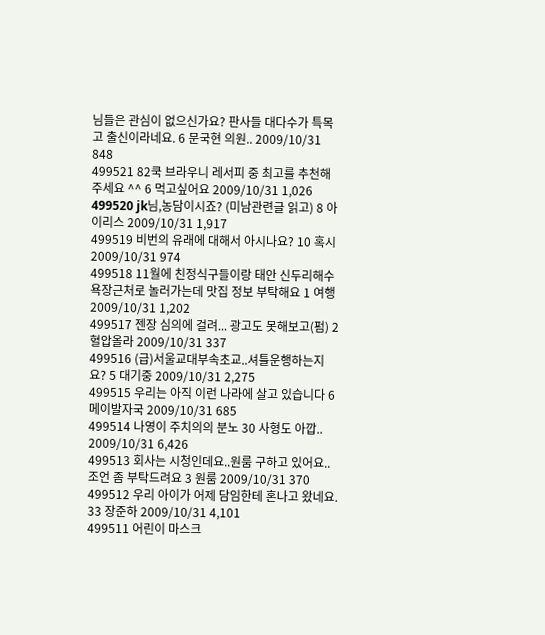님들은 관심이 없으신가요? 판사들 대다수가 특목고 출신이라네요. 6 문국현 의원.. 2009/10/31 848
499521 82쿡 브라우니 레서피 중 최고를 추천해 주세요 ^^ 6 먹고싶어요 2009/10/31 1,026
499520 jk님,농담이시죠? (미남관련글 읽고) 8 아이리스 2009/10/31 1,917
499519 비번의 유래에 대해서 아시나요? 10 혹시 2009/10/31 974
499518 11월에 친정식구들이랑 태안 신두리해수욕장근처로 놀러가는데 맛집 정보 부탁해요 1 여행 2009/10/31 1,202
499517 젠장 심의에 걸려... 광고도 못해보고(펌) 2 혈압올라 2009/10/31 337
499516 (급)서울교대부속초교..셔틀운행하는지요? 5 대기중 2009/10/31 2,275
499515 우리는 아직 이런 나라에 살고 있습니다 6 메이발자국 2009/10/31 685
499514 나영이 주치의의 분노 30 사형도 아깝.. 2009/10/31 6,426
499513 회사는 시청인데요..원룸 구하고 있어요..조언 좀 부탁드려요 3 원룸 2009/10/31 370
499512 우리 아이가 어제 담임한테 혼나고 왔네요. 33 장준하 2009/10/31 4,101
499511 어린이 마스크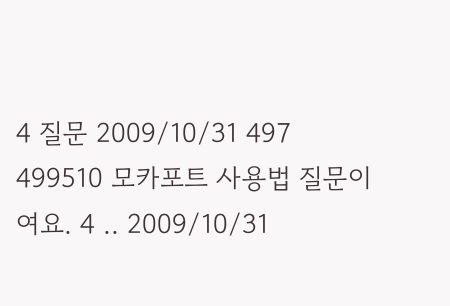4 질문 2009/10/31 497
499510 모카포트 사용법 질문이여요. 4 .. 2009/10/31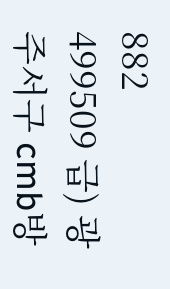882
499509 급) 광주서구 cmb방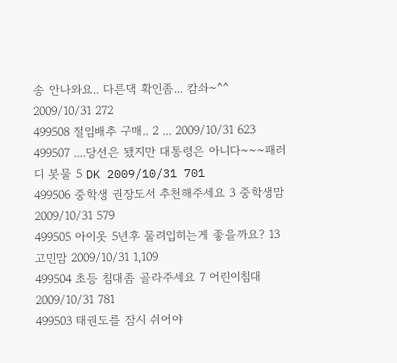송 안나와요.. 다른댁 확인좀... 캄솨~^^ 2009/10/31 272
499508 절임배추 구매.. 2 ... 2009/10/31 623
499507 ....당선은 됐지만 대통령은 아니다~~~패러디 봇물 5 DK 2009/10/31 701
499506 중학생 권장도서 추천해주세요 3 중학생맘 2009/10/31 579
499505 아이옷 5년후 물려입히는게 좋을까요? 13 고민맘 2009/10/31 1,109
499504 초등 침대좀 골라주세요 7 어린이침대 2009/10/31 781
499503 태권도를 잠시 쉬어야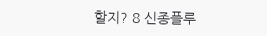할지? 8 신종플루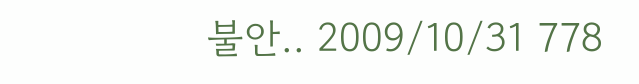불안.. 2009/10/31 778